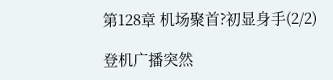第128章 机场聚首?初显身手(2/2)

登机广播突然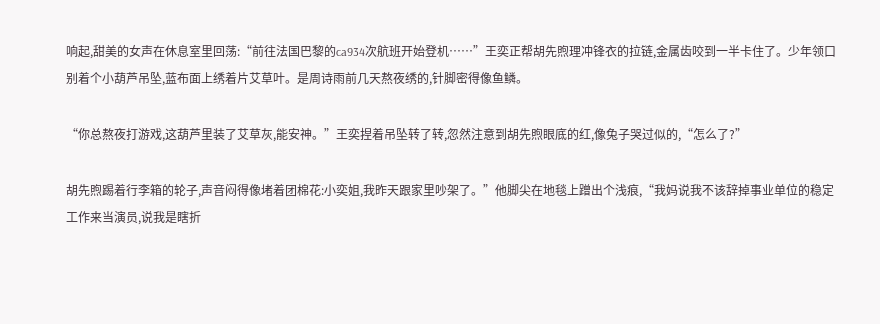响起,甜美的女声在休息室里回荡:“前往法国巴黎的ca934次航班开始登机……”王奕正帮胡先煦理冲锋衣的拉链,金属齿咬到一半卡住了。少年领口别着个小葫芦吊坠,蓝布面上绣着片艾草叶。是周诗雨前几天熬夜绣的,针脚密得像鱼鳞。

“你总熬夜打游戏,这葫芦里装了艾草灰,能安神。”王奕捏着吊坠转了转,忽然注意到胡先煦眼底的红,像兔子哭过似的,“怎么了?”

胡先煦踢着行李箱的轮子,声音闷得像堵着团棉花:小奕姐,我昨天跟家里吵架了。”他脚尖在地毯上蹭出个浅痕,“我妈说我不该辞掉事业单位的稳定工作来当演员,说我是瞎折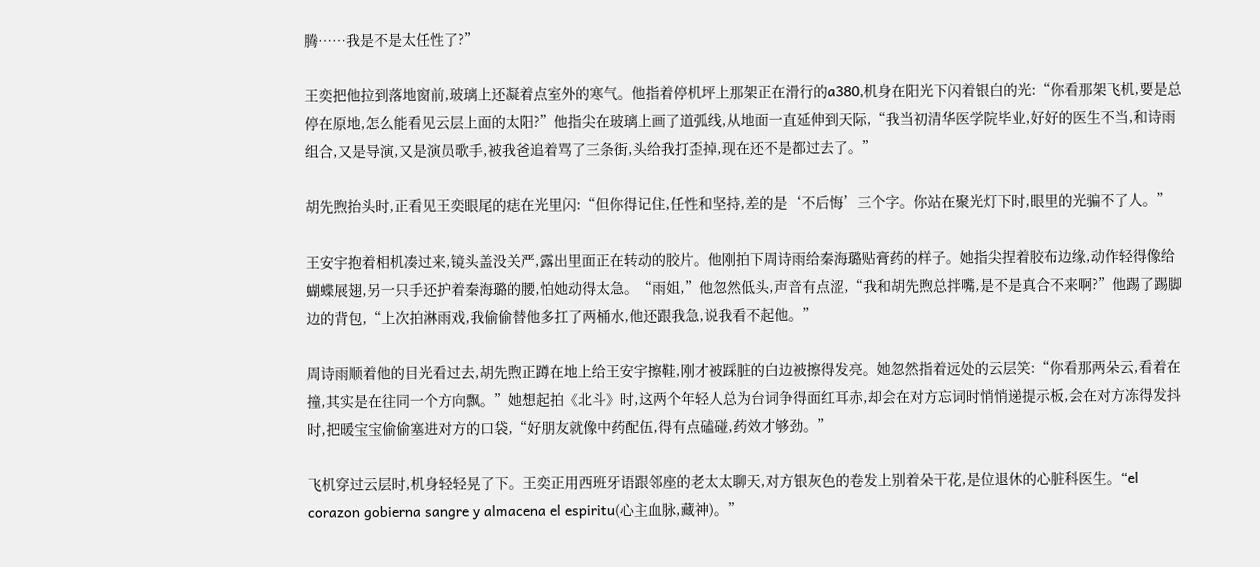腾……我是不是太任性了?”

王奕把他拉到落地窗前,玻璃上还凝着点室外的寒气。他指着停机坪上那架正在滑行的a380,机身在阳光下闪着银白的光:“你看那架飞机,要是总停在原地,怎么能看见云层上面的太阳?”他指尖在玻璃上画了道弧线,从地面一直延伸到天际,“我当初清华医学院毕业,好好的医生不当,和诗雨组合,又是导演,又是演员歌手,被我爸追着骂了三条街,头给我打歪掉,现在还不是都过去了。”

胡先煦抬头时,正看见王奕眼尾的痣在光里闪:“但你得记住,任性和坚持,差的是‘不后悔’三个字。你站在聚光灯下时,眼里的光骗不了人。”

王安宇抱着相机凑过来,镜头盖没关严,露出里面正在转动的胶片。他刚拍下周诗雨给秦海璐贴膏药的样子。她指尖捏着胶布边缘,动作轻得像给蝴蝶展翅,另一只手还护着秦海璐的腰,怕她动得太急。“雨姐,”他忽然低头,声音有点涩,“我和胡先煦总拌嘴,是不是真合不来啊?”他踢了踢脚边的背包,“上次拍淋雨戏,我偷偷替他多扛了两桶水,他还跟我急,说我看不起他。”

周诗雨顺着他的目光看过去,胡先煦正蹲在地上给王安宇擦鞋,刚才被踩脏的白边被擦得发亮。她忽然指着远处的云层笑:“你看那两朵云,看着在撞,其实是在往同一个方向飘。”她想起拍《北斗》时,这两个年轻人总为台词争得面红耳赤,却会在对方忘词时悄悄递提示板,会在对方冻得发抖时,把暖宝宝偷偷塞进对方的口袋,“好朋友就像中药配伍,得有点磕碰,药效才够劲。”

飞机穿过云层时,机身轻轻晃了下。王奕正用西班牙语跟邻座的老太太聊天,对方银灰色的卷发上别着朵干花,是位退休的心脏科医生。“el corazon gobierna sangre y almacena el espiritu(心主血脉,藏神)。”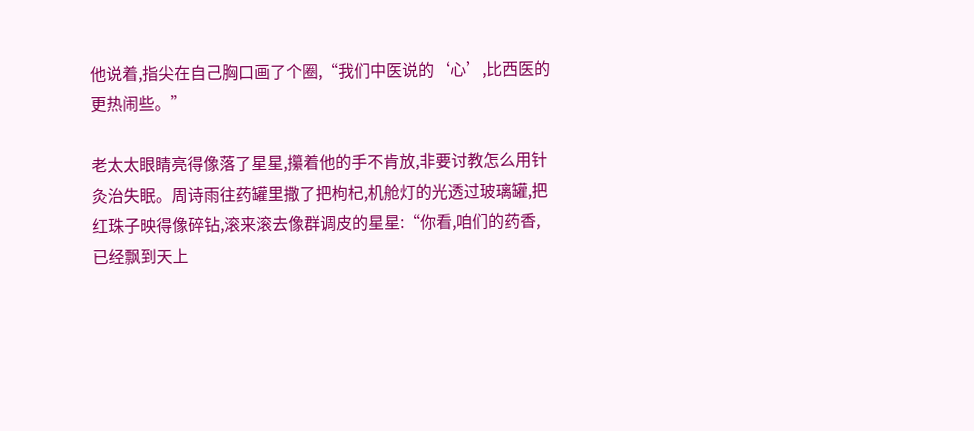他说着,指尖在自己胸口画了个圈,“我们中医说的‘心’,比西医的更热闹些。”

老太太眼睛亮得像落了星星,攥着他的手不肯放,非要讨教怎么用针灸治失眠。周诗雨往药罐里撒了把枸杞,机舱灯的光透过玻璃罐,把红珠子映得像碎钻,滚来滚去像群调皮的星星:“你看,咱们的药香,已经飘到天上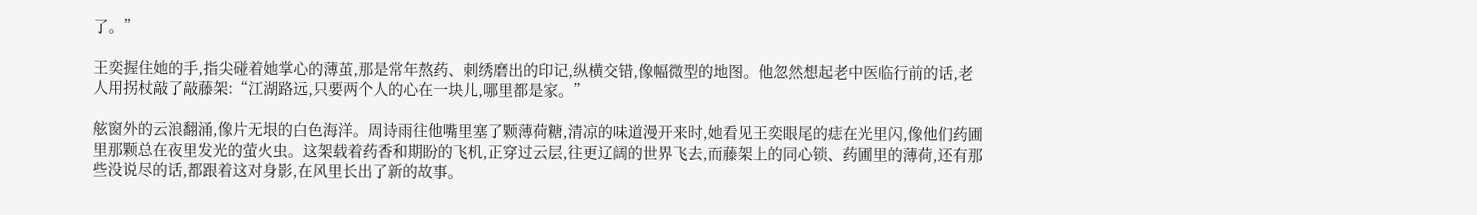了。”

王奕握住她的手,指尖碰着她掌心的薄茧,那是常年熬药、刺绣磨出的印记,纵横交错,像幅微型的地图。他忽然想起老中医临行前的话,老人用拐杖敲了敲藤架:“江湖路远,只要两个人的心在一块儿,哪里都是家。”

舷窗外的云浪翻涌,像片无垠的白色海洋。周诗雨往他嘴里塞了颗薄荷糖,清凉的味道漫开来时,她看见王奕眼尾的痣在光里闪,像他们药圃里那颗总在夜里发光的萤火虫。这架载着药香和期盼的飞机,正穿过云层,往更辽阔的世界飞去,而藤架上的同心锁、药圃里的薄荷,还有那些没说尽的话,都跟着这对身影,在风里长出了新的故事。